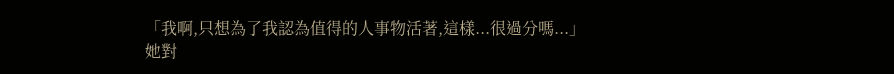「我啊,只想為了我認為值得的人事物活著,這樣...很過分嗎...」
她對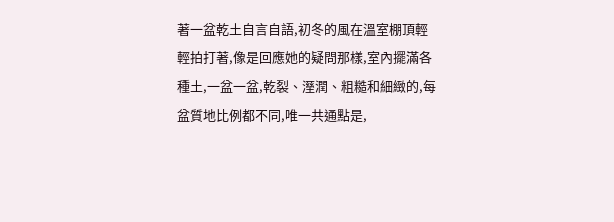著一盆乾土自言自語,初冬的風在溫室棚頂輕輕拍打著,像是回應她的疑問那樣,室內擺滿各種土,一盆一盆,乾裂、溼潤、粗糙和細緻的,每盆質地比例都不同,唯一共通點是,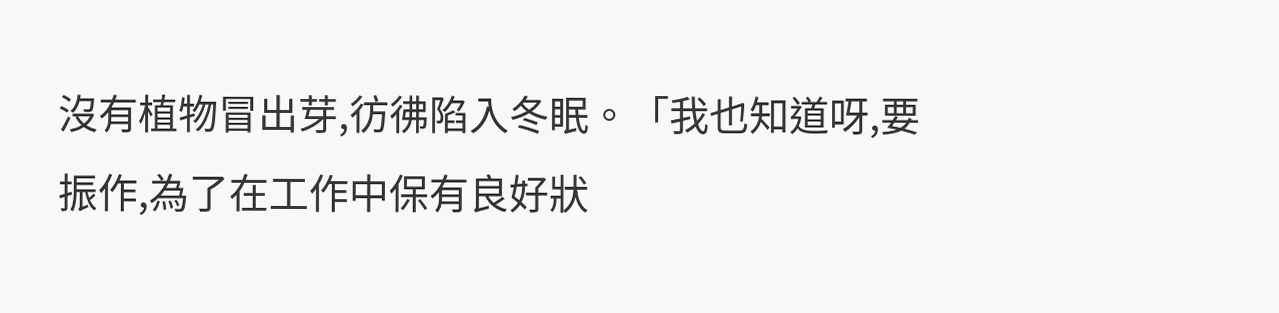沒有植物冒出芽,彷彿陷入冬眠。「我也知道呀,要振作,為了在工作中保有良好狀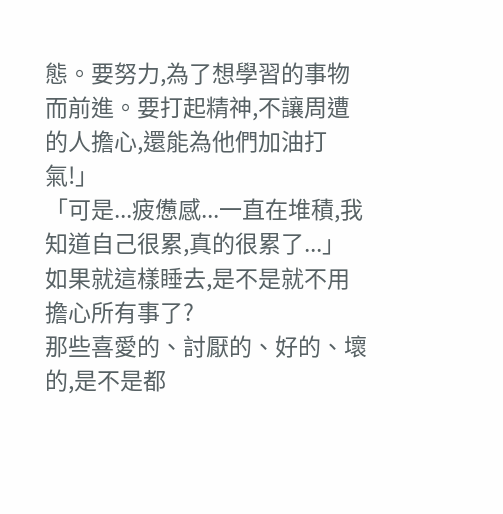態。要努力,為了想學習的事物而前進。要打起精神,不讓周遭的人擔心,還能為他們加油打氣!」
「可是...疲憊感...一直在堆積,我知道自己很累,真的很累了...」
如果就這樣睡去,是不是就不用擔心所有事了?
那些喜愛的、討厭的、好的、壞的,是不是都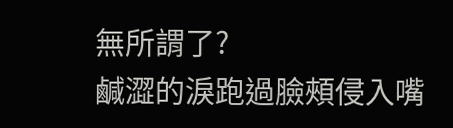無所謂了?
鹹澀的淚跑過臉頰侵入嘴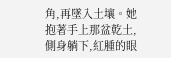角,再墜入土壤。她抱著手上那盆乾土,側身躺下,紅腫的眼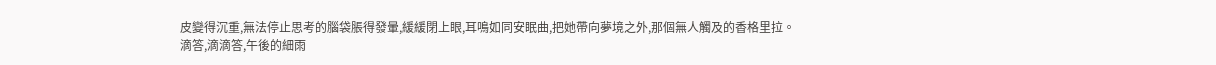皮變得沉重,無法停止思考的腦袋脹得發暈,緩緩閉上眼,耳鳴如同安眠曲,把她帶向夢境之外,那個無人觸及的香格里拉。
滴答,滴滴答,午後的細雨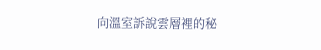向溫室訴說雲層裡的秘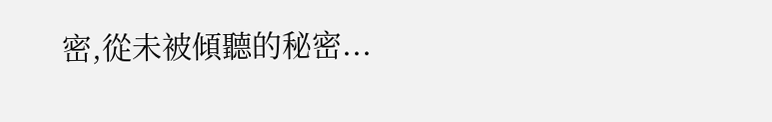密,從未被傾聽的秘密...